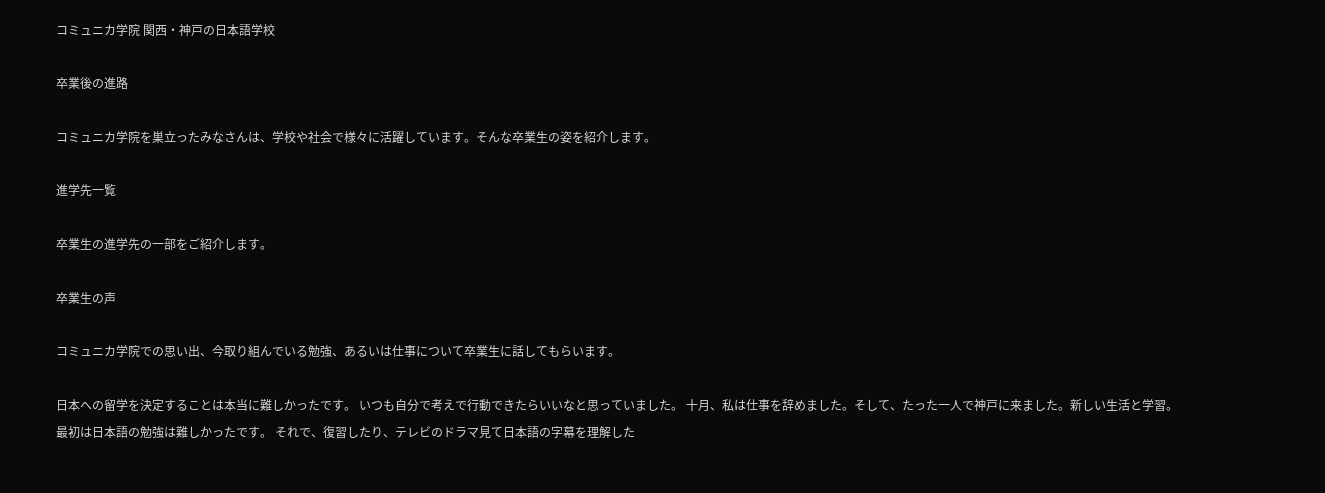コミュニカ学院 関西・神戸の日本語学校

卒業後の進路

コミュニカ学院を巣立ったみなさんは、学校や社会で様々に活躍しています。そんな卒業生の姿を紹介します。

進学先一覧

卒業生の進学先の一部をご紹介します。

卒業生の声

コミュニカ学院での思い出、今取り組んでいる勉強、あるいは仕事について卒業生に話してもらいます。

日本への留学を決定することは本当に難しかったです。 いつも自分で考えで行動できたらいいなと思っていました。 十月、私は仕事を辞めました。そして、たった一人で神戸に来ました。新しい生活と学習。 最初は日本語の勉強は難しかったです。 それで、復習したり、テレビのドラマ見て日本語の字幕を理解した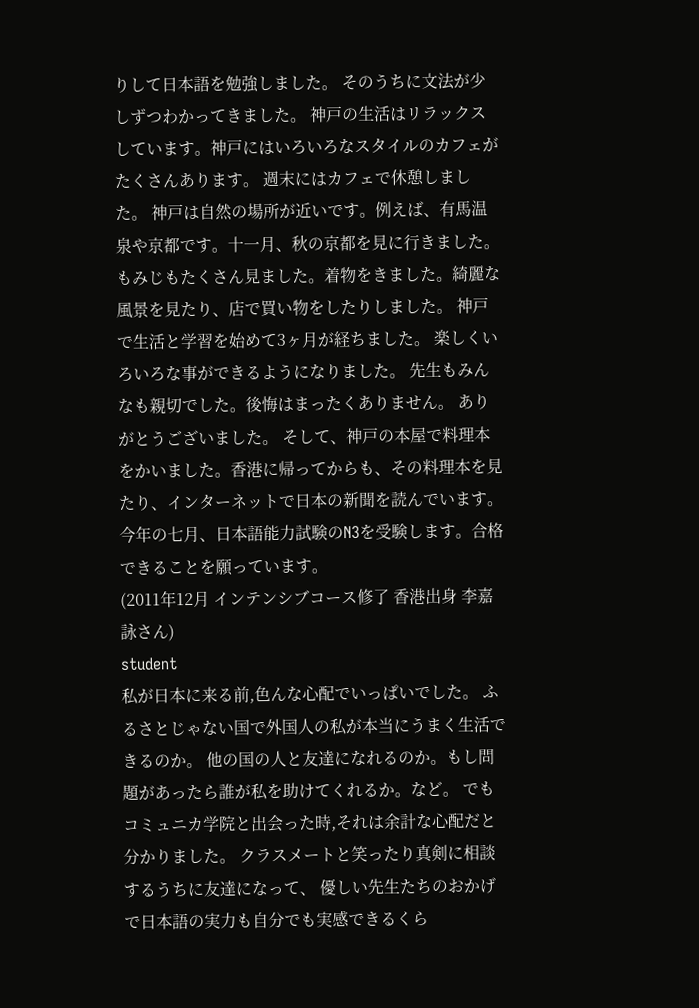りして日本語を勉強しました。 そのうちに文法が少しずつわかってきました。 神戸の生活はリラックスしています。神戸にはいろいろなスタイルのカフェがたくさんあります。 週末にはカフェで休憩しました。 神戸は自然の場所が近いです。例えば、有馬温泉や京都です。十一月、秋の京都を見に行きました。 もみじもたくさん見ました。着物をきました。綺麗な風景を見たり、店で買い物をしたりしました。 神戸で生活と学習を始めて3ヶ月が経ちました。 楽しくいろいろな事ができるようになりました。 先生もみんなも親切でした。後悔はまったくありません。 ありがとうございました。 そして、神戸の本屋で料理本をかいました。香港に帰ってからも、その料理本を見たり、インターネットで日本の新聞を読んでいます。 今年の七月、日本語能力試験のN3を受験します。合格できることを願っています。
(2011年12月 インテンシブコース修了 香港出身 李嘉詠さん)
student
私が日本に来る前,色んな心配でいっぱいでした。 ふるさとじゃない国で外国人の私が本当にうまく生活できるのか。 他の国の人と友達になれるのか。もし問題があったら誰が私を助けてくれるか。など。 でもコミュニカ学院と出会った時,それは余計な心配だと分かりました。 クラスメートと笑ったり真剣に相談するうちに友達になって、 優しい先生たちのおかげで日本語の実力も自分でも実感できるくら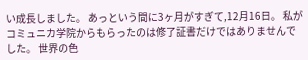い成長しました。 あっという間に3ヶ月がすぎて,12月16日。 私がコミュニカ学院からもらったのは修了証書だけではありませんでした。 世界の色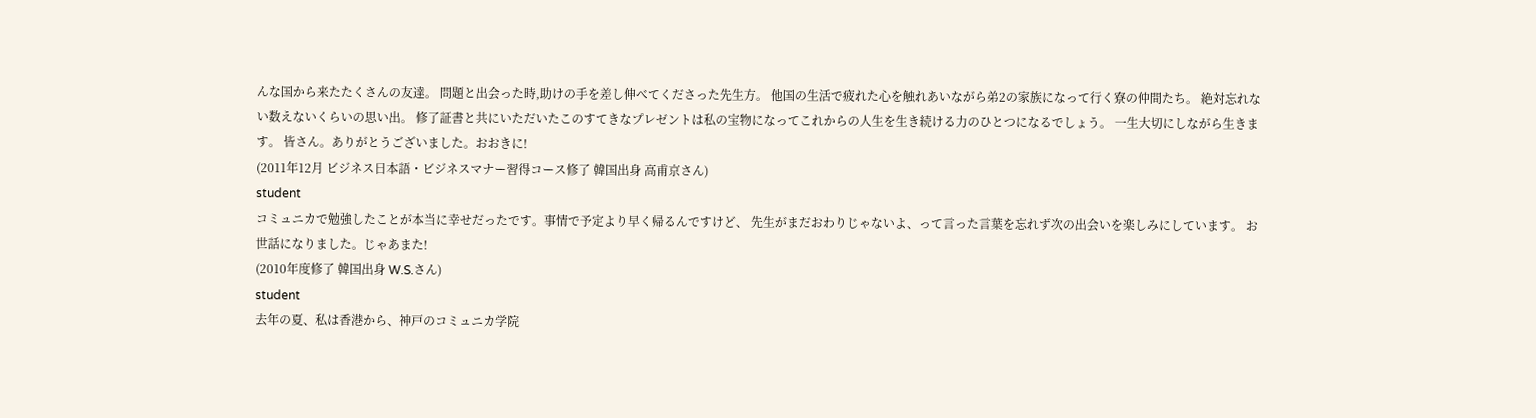んな国から来たたくさんの友達。 問題と出会った時,助けの手を差し伸べてくださった先生方。 他国の生活で疲れた心を触れあいながら弟2の家族になって行く寮の仲間たち。 絶対忘れない数えないくらいの思い出。 修了証書と共にいただいたこのすてきなプレゼントは私の宝物になってこれからの人生を生き続ける力のひとつになるでしょう。 一生大切にしながら生きます。 皆さん。ありがとうございました。おおきに!
(2011年12月 ビジネス日本語・ビジネスマナー習得コース修了 韓国出身 高甫京さん)
student
コミュニカで勉強したことが本当に幸せだったです。事情で予定より早く帰るんですけど、 先生がまだおわりじゃないよ、って言った言葉を忘れず次の出会いを楽しみにしています。 お世話になりました。じゃあまた!
(2010年度修了 韓国出身 W.S.さん)
student
去年の夏、私は香港から、神戸のコミュニカ学院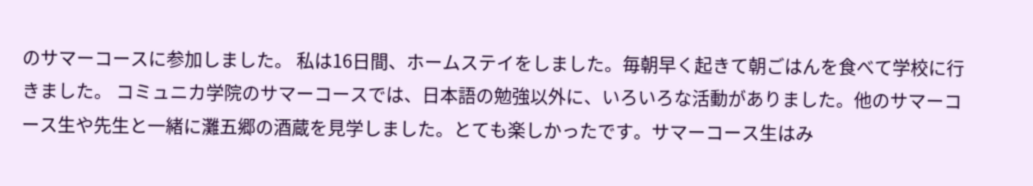のサマーコースに参加しました。 私は16日間、ホームステイをしました。毎朝早く起きて朝ごはんを食べて学校に行きました。 コミュニカ学院のサマーコースでは、日本語の勉強以外に、いろいろな活動がありました。他のサマーコース生や先生と一緒に灘五郷の酒蔵を見学しました。とても楽しかったです。サマーコース生はみ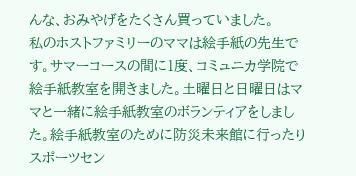んな、おみやげをたくさん買っていました。
私のホストファミリーのママは絵手紙の先生です。サマーコースの間に1度、コミュニカ学院で絵手紙教室を開きました。土曜日と日曜日はママと一緒に絵手紙教室のボランティアをしました。絵手紙教室のために防災未来館に行ったりスポーツセン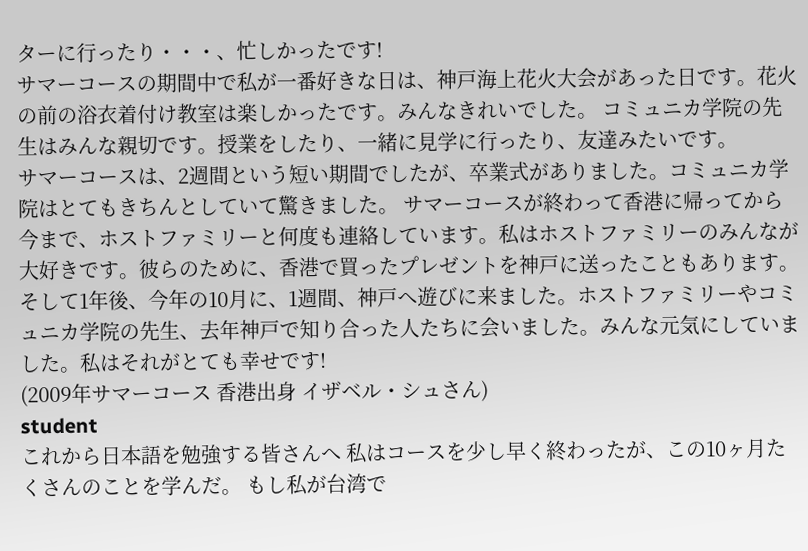ターに行ったり・・・、忙しかったです!
サマーコースの期間中で私が一番好きな日は、神戸海上花火大会があった日です。花火の前の浴衣着付け教室は楽しかったです。みんなきれいでした。 コミュニカ学院の先生はみんな親切です。授業をしたり、一緒に見学に行ったり、友達みたいです。
サマーコースは、2週間という短い期間でしたが、卒業式がありました。コミュニカ学院はとてもきちんとしていて驚きました。 サマーコースが終わって香港に帰ってから今まで、ホストファミリーと何度も連絡しています。私はホストファミリーのみんなが大好きです。彼らのために、香港で買ったプレゼントを神戸に送ったこともあります。 そして1年後、今年の10月に、1週間、神戸へ遊びに来ました。ホストファミリーやコミュニカ学院の先生、去年神戸で知り合った人たちに会いました。みんな元気にしていました。私はそれがとても幸せです!
(2009年サマーコース 香港出身 イザベル・シュさん)
student
これから日本語を勉強する皆さんへ 私はコースを少し早く終わったが、この10ヶ月たくさんのことを学んだ。 もし私が台湾で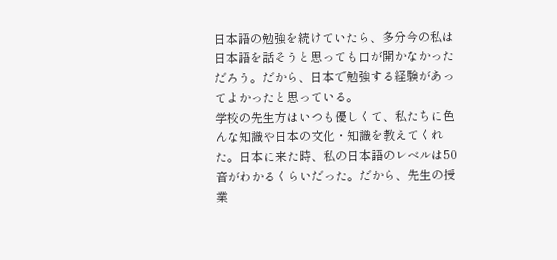日本語の勉強を続けていたら、多分今の私は日本語を話そうと思っても口が開かなかっただろう。だから、日本で勉強する経験があってよかったと思っている。
学校の先生方はいつも優しくて、私たちに色んな知識や日本の文化・知識を教えてくれた。日本に来た時、私の日本語のレベルは50音がわかるくらいだった。だから、先生の授業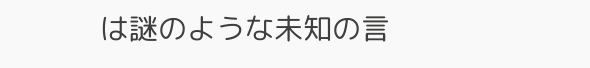は謎のような未知の言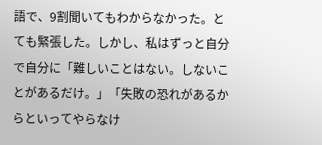語で、9割聞いてもわからなかった。とても緊張した。しかし、私はずっと自分で自分に「難しいことはない。しないことがあるだけ。」「失敗の恐れがあるからといってやらなけ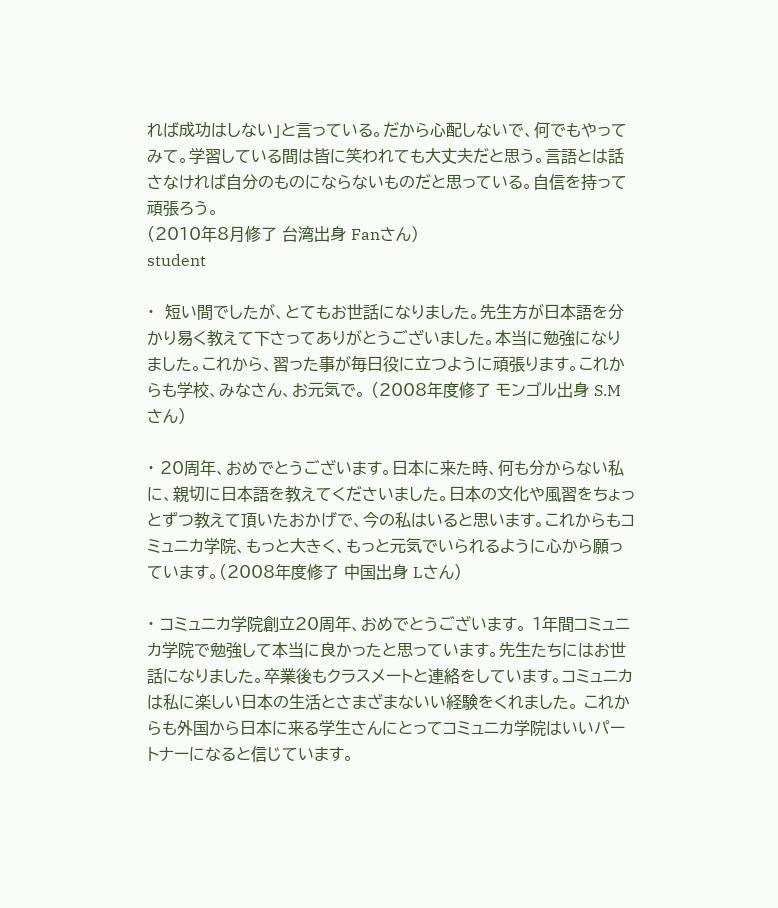れば成功はしない」と言っている。だから心配しないで、何でもやってみて。学習している間は皆に笑われても大丈夫だと思う。言語とは話さなければ自分のものにならないものだと思っている。自信を持って頑張ろう。
(2010年8月修了 台湾出身 Fanさん)
student

・  短い間でしたが、とてもお世話になりました。先生方が日本語を分かり易く教えて下さってありがとうございました。本当に勉強になりました。これから、習った事が毎日役に立つように頑張ります。これからも学校、みなさん、お元気で。 (2008年度修了 モンゴル出身 S.Mさん)

・ 20周年、おめでとうございます。日本に来た時、何も分からない私に、親切に日本語を教えてくださいました。日本の文化や風習をちょっとずつ教えて頂いたおかげで、今の私はいると思います。これからもコミュニカ学院、もっと大きく、もっと元気でいられるように心から願っています。(2008年度修了 中国出身 Lさん)

・ コミュニカ学院創立20周年、おめでとうございます。 1年間コミュニカ学院で勉強して本当に良かったと思っています。先生たちにはお世話になりました。卒業後もクラスメートと連絡をしています。コミュニカは私に楽しい日本の生活とさまざまないい経験をくれました。 これからも外国から日本に来る学生さんにとってコミュニカ学院はいいパートナーになると信じています。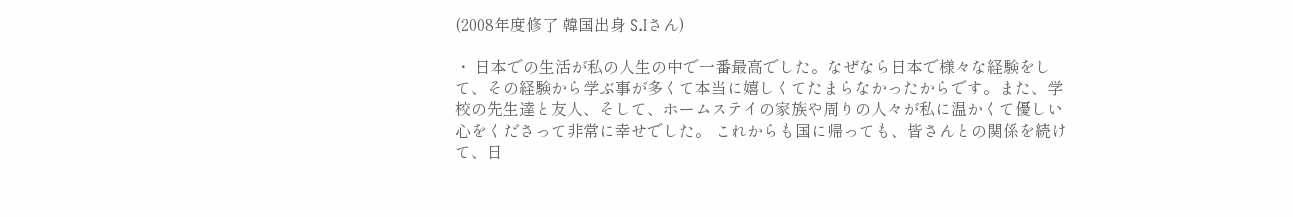(2008年度修了 韓国出身 S.Iさん)

・ 日本での生活が私の人生の中で一番最高でした。なぜなら日本で様々な経験をして、その経験から学ぶ事が多くて本当に嬉しくてたまらなかったからです。また、学校の先生達と友人、そして、ホームステイの家族や周りの人々が私に温かくて優しい心をくださって非常に幸せでした。 これからも国に帰っても、皆さんとの関係を続けて、日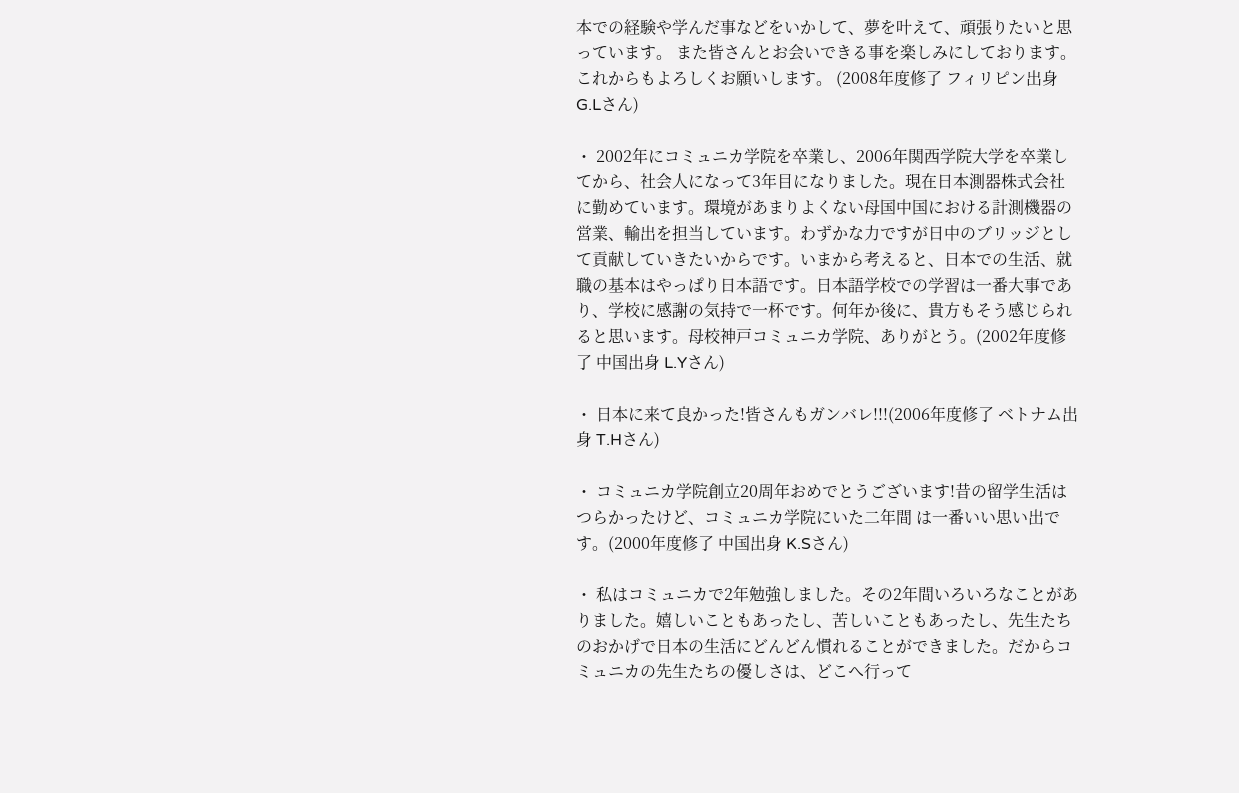本での経験や学んだ事などをいかして、夢を叶えて、頑張りたいと思っています。 また皆さんとお会いできる事を楽しみにしております。これからもよろしくお願いします。 (2008年度修了 フィリピン出身 G.Lさん)

・ 2002年にコミュニカ学院を卒業し、2006年関西学院大学を卒業してから、社会人になって3年目になりました。現在日本測器株式会社に勤めています。環境があまりよくない母国中国における計測機器の営業、輸出を担当しています。わずかな力ですが日中のブリッジとして貢献していきたいからです。いまから考えると、日本での生活、就職の基本はやっぱり日本語です。日本語学校での学習は一番大事であり、学校に感謝の気持で一杯です。何年か後に、貴方もそう感じられると思います。母校神戸コミュニカ学院、ありがとう。(2002年度修了 中国出身 L.Yさん)

・ 日本に来て良かった!皆さんもガンバレ!!!(2006年度修了 ベトナム出身 T.Hさん)

・ コミュニカ学院創立20周年おめでとうございます!昔の留学生活はつらかったけど、コミュニカ学院にいた二年間 は一番いい思い出です。(2000年度修了 中国出身 K.Sさん)

・ 私はコミュニカで2年勉強しました。その2年間いろいろなことがありました。嬉しいこともあったし、苦しいこともあったし、先生たちのおかげで日本の生活にどんどん慣れることができました。だからコミュニカの先生たちの優しさは、どこへ行って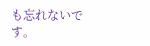も忘れないです。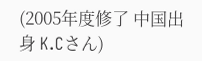(2005年度修了 中国出身 K.Cさん)